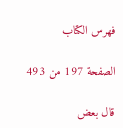فهرس الكتاب

الصفحة 197 من 493

قال بعض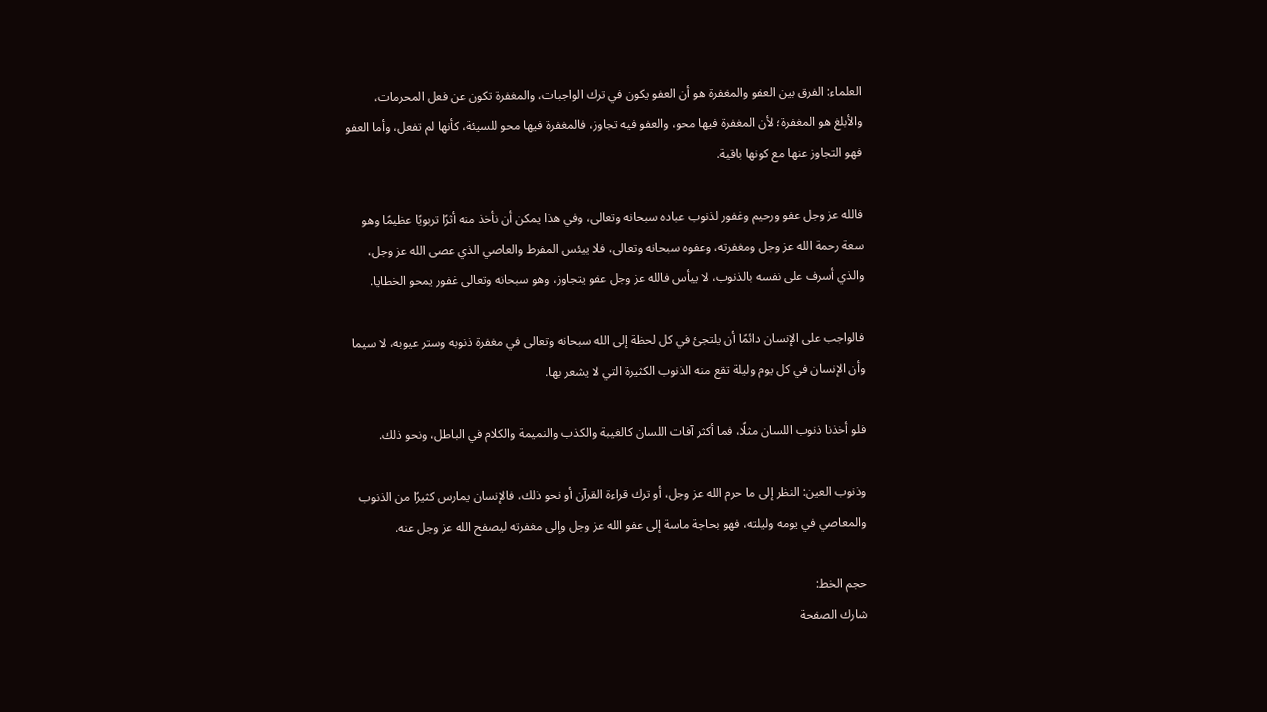العلماء: الفرق بين العفو والمغفرة هو أن العفو يكون في ترك الواجبات، والمغفرة تكون عن فعل المحرمات، والأبلغ هو المغفرة؛ لأن المغفرة فيها محو، والعفو فيه تجاوز، فالمغفرة فيها محو للسيئة، كأنها لم تفعل، وأما العفو فهو التجاوز عنها مع كونها باقية.

فالله عز وجل عفو ورحيم وغفور لذنوب عباده سبحانه وتعالى، وفي هذا يمكن أن نأخذ منه أثرًا تربويًا عظيمًا وهو سعة رحمة الله عز وجل ومغفرته، وعفوه سبحانه وتعالى، فلا ييئس المفرط والعاصي الذي عصى الله عز وجل، والذي أسرف على نفسه بالذنوب، لا ييأس فالله عز وجل عفو يتجاوز، وهو سبحانه وتعالى غفور يمحو الخطايا.

فالواجب على الإنسان دائمًا أن يلتجئ في كل لحظة إلى الله سبحانه وتعالى في مغفرة ذنوبه وستر عيوبه، لا سيما وأن الإنسان في كل يوم وليلة تقع منه الذنوب الكثيرة التي لا يشعر بها.

فلو أخذنا ذنوب اللسان مثلًا، فما أكثر آفات اللسان كالغيبة والكذب والنميمة والكلام في الباطل، ونحو ذلك.

وذنوب العين: النظر إلى ما حرم الله عز وجل، أو ترك قراءة القرآن أو نحو ذلك، فالإنسان يمارس كثيرًا من الذنوب والمعاصي في يومه وليلته، فهو بحاجة ماسة إلى عفو الله عز وجل وإلى مغفرته ليصفح الله عز وجل عنه.

حجم الخط:
شارك الصفحة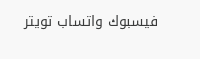فيسبوك واتساب تويتر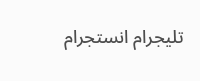تليجرام انستجرام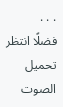. . .
فضلًا انتظر تحميل الصوت